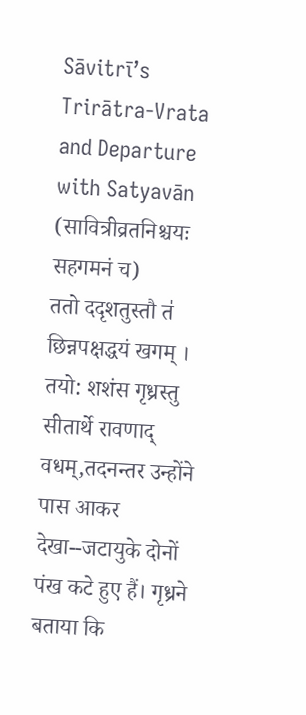Sāvitrī’s Trirātra-Vrata and Departure with Satyavān (सावित्रीव्रतनिश्चयः सहगमनं च)
ततो ददृशतुस्तौ त॑ छिन्नपक्षद्धयं खगम् । तयो: शशंस गृध्रस्तु सीतार्थे रावणाद् वधम्,तदनन्तर उन्होंने पास आकर देखा--जटायुके दोनों पंख कटे हुए हैं। गृध्रने बताया कि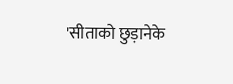'सीताको छुड़ानेके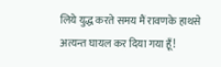लिये युद्ध करते समय मैं रावणके हाथसे अत्यन्त घायल कर दिया गया हूँ!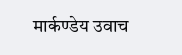मार्कण्डेय उवाच